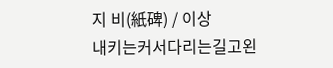지 비(紙碑) / 이상
내키는커서다리는길고왼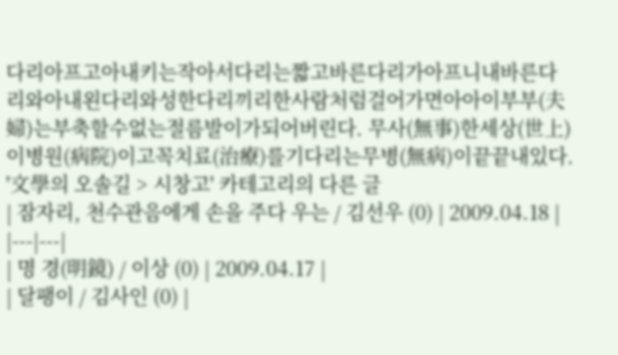다리아프고아내키는작아서다리는짧고바른다리가아프니내바른다리와아내왼다리와성한다리끼리한사람처럼걸어가면아아이부부(夫婦)는부축할수없는절름발이가되어버린다. 무사(無事)한세상(世上)이병원(病院)이고꼭치료(治療)를기다리는무병(無病)이끝끝내있다.
'文學의 오솔길 > 시창고' 카테고리의 다른 글
| 잠자리, 천수관음에게 손을 주다 우는 / 김선우 (0) | 2009.04.18 |
|---|---|
| 명 경(明鏡) / 이상 (0) | 2009.04.17 |
| 달팽이 / 김사인 (0) |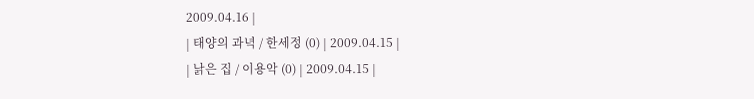2009.04.16 |
| 태양의 과녁 / 한세정 (0) | 2009.04.15 |
| 낡은 집 / 이용악 (0) | 2009.04.15 |